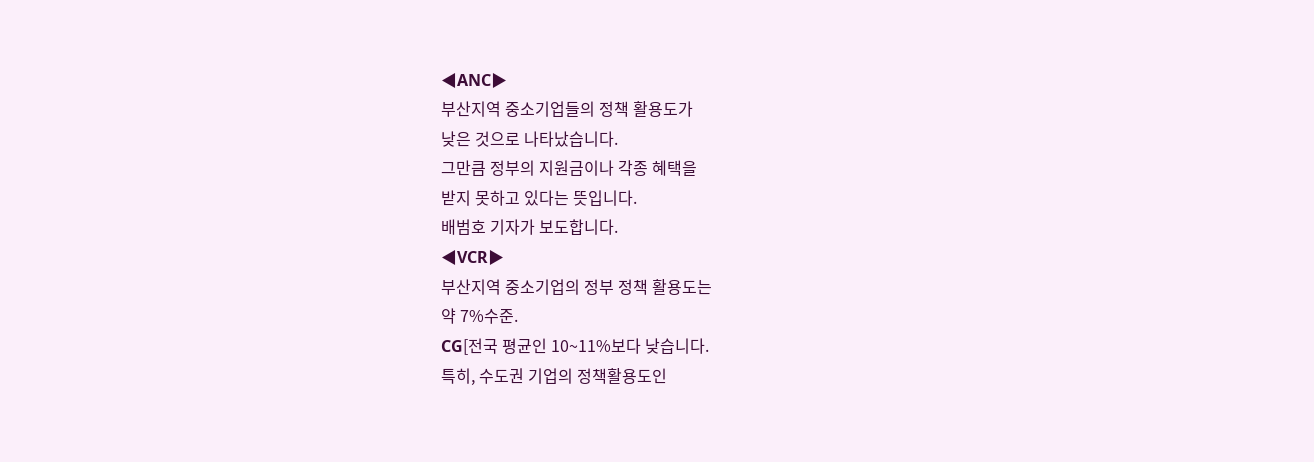◀ANC▶
부산지역 중소기업들의 정책 활용도가
낮은 것으로 나타났습니다.
그만큼 정부의 지원금이나 각종 혜택을
받지 못하고 있다는 뜻입니다.
배범호 기자가 보도합니다.
◀VCR▶
부산지역 중소기업의 정부 정책 활용도는
약 7%수준.
CG[전국 평균인 10~11%보다 낮습니다.
특히, 수도권 기업의 정책활용도인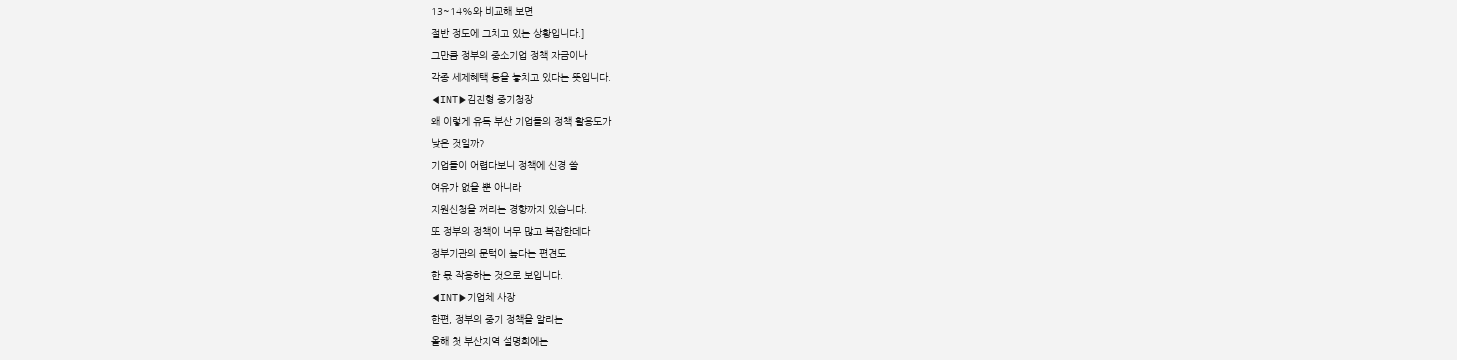13~14%와 비교해 보면
절반 정도에 그치고 있는 상황입니다.]
그만큼 정부의 중소기업 정책 자금이나
각종 세제혜택 등을 놓치고 있다는 뜻입니다.
◀INT▶김진형 중기청장
왜 이렇게 유독 부산 기업들의 정책 활용도가
낮은 것일까?
기업들이 어렵다보니 정책에 신경 쓸
여유가 없을 뿐 아니라
지원신청을 꺼리는 경향까지 있습니다.
또 정부의 정책이 너무 많고 복잡한데다
정부기관의 문턱이 높다는 편견도
한 몫 작용하는 것으로 보입니다.
◀INT▶기업체 사장
한편, 정부의 중기 정책을 알리는
올해 첫 부산지역 설명회에는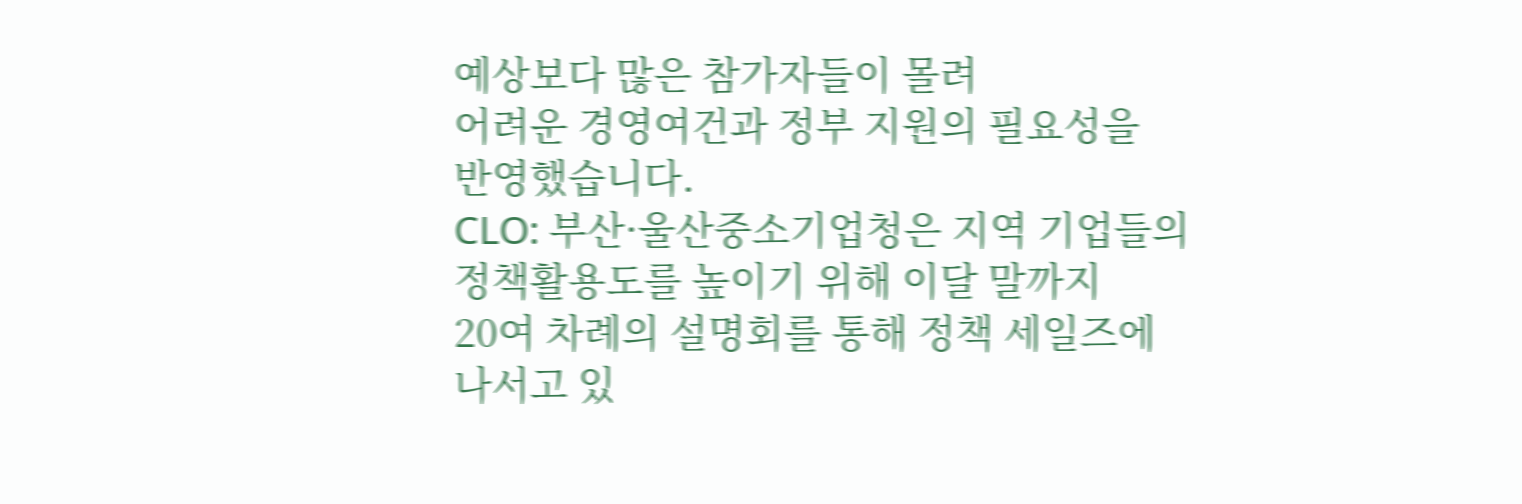예상보다 많은 참가자들이 몰려
어려운 경영여건과 정부 지원의 필요성을
반영했습니다.
CLO: 부산·울산중소기업청은 지역 기업들의
정책활용도를 높이기 위해 이달 말까지
20여 차례의 설명회를 통해 정책 세일즈에
나서고 있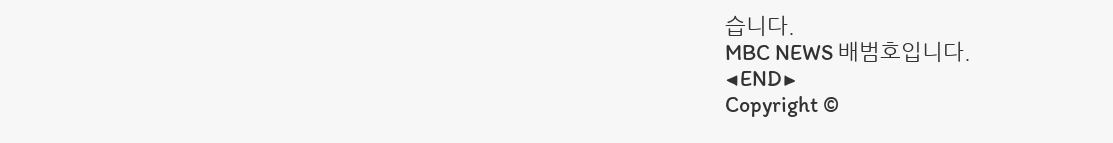습니다.
MBC NEWS 배범호입니다.
◀END▶
Copyright ©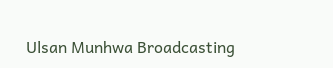Ulsan Munhwa Broadcasting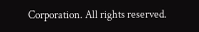Corporation. All rights reserved.